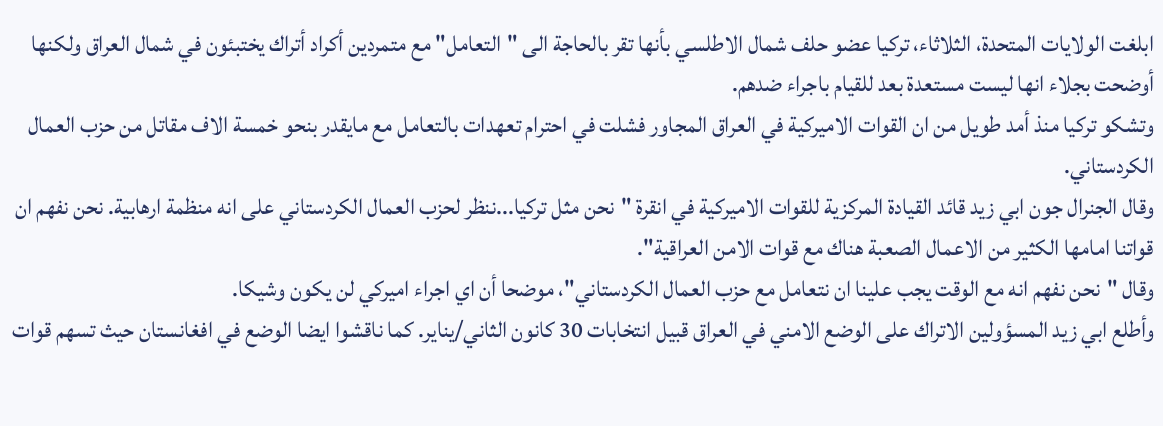ابلغت الولايات المتحدة، الثلاثاء، تركيا عضو حلف شمال الاطلسي بأنها تقر بالحاجة الى "التعامل" مع متمردين أكراد أتراك يختبئون في شمال العراق ولكنها أوضحت بجلاء انها ليست مستعدة بعد للقيام باجراء ضدهم.
وتشكو تركيا منذ أمد طويل من ان القوات الاميركية في العراق المجاور فشلت في احترام تعهدات بالتعامل مع مايقدر بنحو خمسة الاف مقاتل من حزب العمال الكردستاني.
وقال الجنرال جون ابي زيد قائد القيادة المركزية للقوات الاميركية في انقرة "نحن مثل تركيا...ننظر لحزب العمال الكردستاني على انه منظمة ارهابية. نحن نفهم ان قواتنا امامها الكثير من الاعمال الصعبة هناك مع قوات الامن العراقية".
وقال "نحن نفهم انه مع الوقت يجب علينا ان نتعامل مع حزب العمال الكردستاني"، موضحا أن اي اجراء اميركي لن يكون وشيكا.
وأطلع ابي زيد المسؤولين الاتراك على الوضع الامني في العراق قبيل انتخابات 30 كانون الثاني/يناير. كما ناقشوا ايضا الوضع في افغانستان حيث تسهم قوات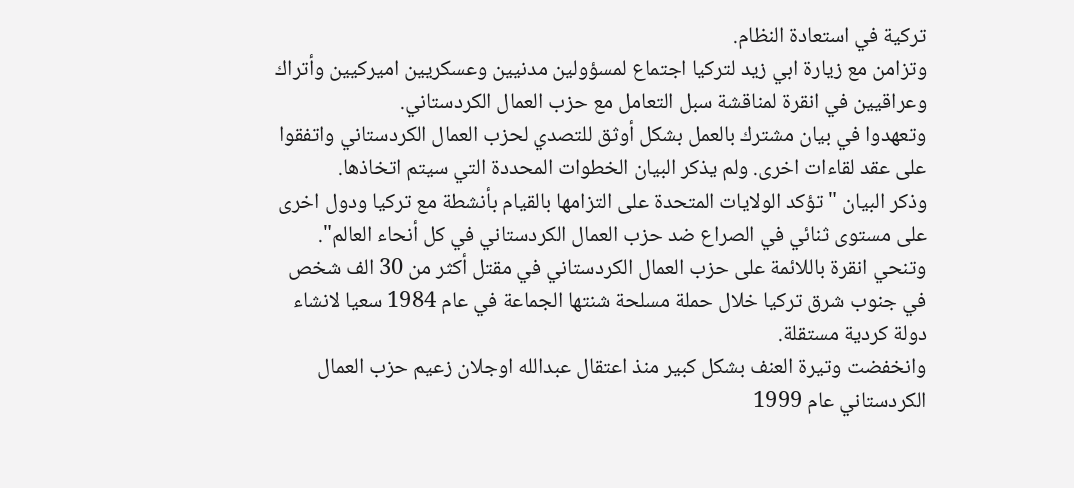تركية في استعادة النظام.
وتزامن مع زيارة ابي زيد لتركيا اجتماع لمسؤولين مدنيين وعسكريين اميركيين وأتراك وعراقيين في انقرة لمناقشة سبل التعامل مع حزب العمال الكردستاني.
وتعهدوا في بيان مشترك بالعمل بشكل أوثق للتصدي لحزب العمال الكردستاني واتفقوا على عقد لقاءات اخرى. ولم يذكر البيان الخطوات المحددة التي سيتم اتخاذها.
وذكر البيان "تؤكد الولايات المتحدة على التزامها بالقيام بأنشطة مع تركيا ودول اخرى على مستوى ثنائي في الصراع ضد حزب العمال الكردستاني في كل أنحاء العالم".
وتنحي انقرة باللائمة على حزب العمال الكردستاني في مقتل أكثر من 30 الف شخص في جنوب شرق تركيا خلال حملة مسلحة شنتها الجماعة في عام 1984 سعيا لانشاء دولة كردية مستقلة.
وانخفضت وتيرة العنف بشكل كبير منذ اعتقال عبدالله اوجلان زعيم حزب العمال الكردستاني عام 1999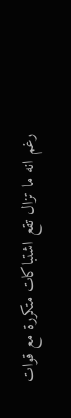رغم انه ما تزال تقع اشتباكات متكررة مع قوات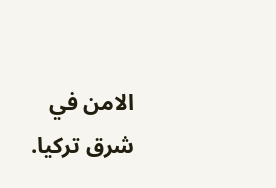الامن في شرق تركيا.